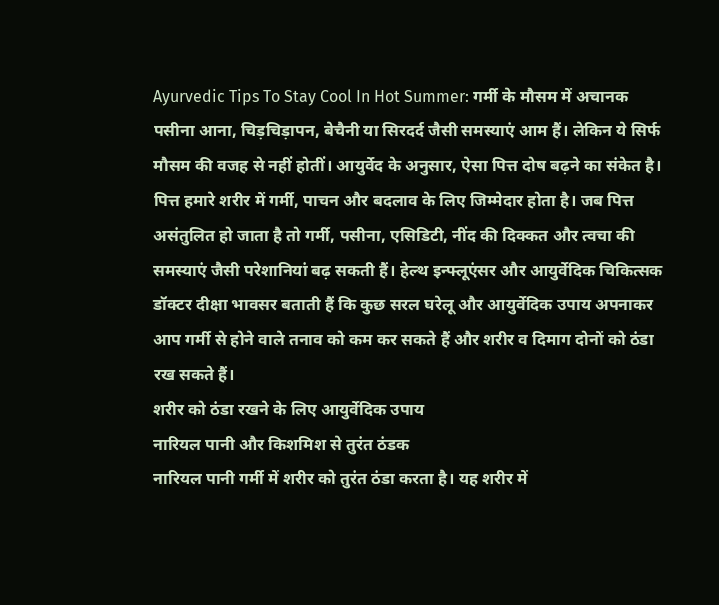Ayurvedic Tips To Stay Cool In Hot Summer: गर्मी के मौसम में अचानक पसीना आना, चिड़चिड़ापन, बेचैनी या सिरदर्द जैसी समस्याएं आम हैं। लेकिन ये सिर्फ मौसम की वजह से नहीं होतीं। आयुर्वेद के अनुसार, ऐसा पित्त दोष बढ़ने का संकेत है। पित्त हमारे शरीर में गर्मी, पाचन और बदलाव के लिए जिम्मेदार होता है। जब पित्त असंतुलित हो जाता है तो गर्मी, पसीना, एसिडिटी, नींद की दिक्कत और त्वचा की समस्याएं जैसी परेशानियां बढ़ सकती हैं। हेल्थ इन्फ्लूएंसर और आयुर्वेदिक चिकित्सक डॉक्टर दीक्षा भावसर बताती हैं कि कुछ सरल घरेलू और आयुर्वेदिक उपाय अपनाकर आप गर्मी से होने वाले तनाव को कम कर सकते हैं और शरीर व दिमाग दोनों को ठंडा रख सकते हैं।
शरीर को ठंडा रखने के लिए आयुर्वेदिक उपाय
नारियल पानी और किशमिश से तुरंत ठंडक
नारियल पानी गर्मी में शरीर को तुरंत ठंडा करता है। यह शरीर में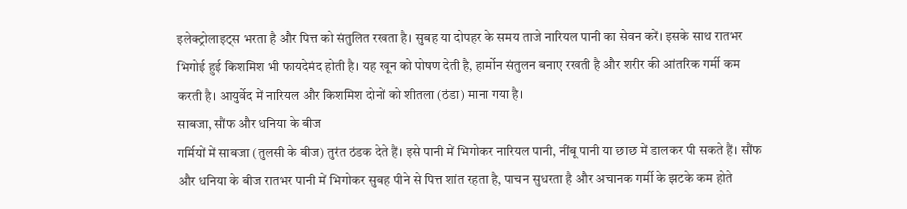इलेक्ट्रोलाइट्स भरता है और पित्त को संतुलित रखता है। सुबह या दोपहर के समय ताजे नारियल पानी का सेवन करें। इसके साथ रातभर भिगोई हुई किशमिश भी फायदेमंद होती है। यह खून को पोषण देती है, हार्मोन संतुलन बनाए रखती है और शरीर की आंतरिक गर्मी कम करती है। आयुर्वेद में नारियल और किशमिश दोनों को शीतला (ठंडा) माना गया है।
साबजा, सौंफ और धनिया के बीज
गर्मियों में साबजा (तुलसी के बीज) तुरंत ठंडक देते हैं। इसे पानी में भिगोकर नारियल पानी, नींबू पानी या छाछ में डालकर पी सकते हैं। सौंफ और धनिया के बीज रातभर पानी में भिगोकर सुबह पीने से पित्त शांत रहता है, पाचन सुधरता है और अचानक गर्मी के झटके कम होते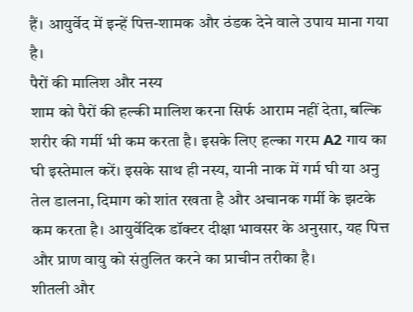हैं। आयुर्वेद में इन्हें पित्त-शामक और ठंडक देने वाले उपाय माना गया है।
पैरों की मालिश और नस्य
शाम को पैरों की हल्की मालिश करना सिर्फ आराम नहीं देता, बल्कि शरीर की गर्मी भी कम करता है। इसके लिए हल्का गरम A2 गाय का घी इस्तेमाल करें। इसके साथ ही नस्य, यानी नाक में गर्म घी या अनु तेल डालना, दिमाग को शांत रखता है और अचानक गर्मी के झटके कम करता है। आयुर्वेदिक डॉक्टर दीक्षा भावसर के अनुसार, यह पित्त और प्राण वायु को संतुलित करने का प्राचीन तरीका है।
शीतली और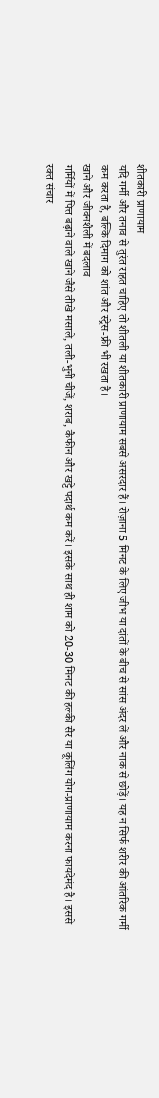शीतकारी प्राणायाम
यदि गर्मी और तनाव से तुरंत राहत चाहिए तो शीतली या शीतकारी प्राणायाम सबसे असरदार हैं। रोज़ाना 5 मिनट के लिए जीभ या दांतों के बीच से सांस अंदर लें और नाक से छोड़ें। यह न सिर्फ शरीर की आंतरिक गर्मी कम करता है, बल्कि दिमाग को शांत और स्ट्रेस-फ्री भी रखता है।
खाने और जीवनशैली में बदलाव
गर्मियों में पित्त बढ़ाने वाले खाने जैसे तीखे मसाले, तली-भुनी चीजें, शराब, कैफीन और खट्टे पदार्थ कम करें। इसके साथ ही शाम को 20-30 मिनट की हल्की सैर या कूलिंग योग-प्राणायाम करना फायदेमंद है। इससे रक्त संचार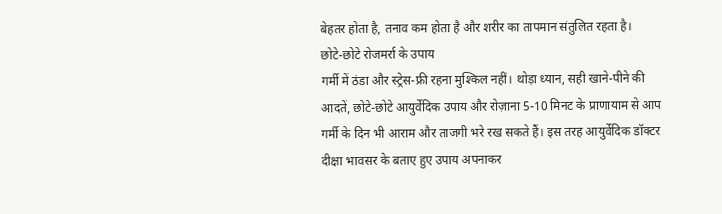बेहतर होता है, तनाव कम होता है और शरीर का तापमान संतुलित रहता है।
छोटे-छोटे रोजमर्रा के उपाय
गर्मी में ठंडा और स्ट्रेस-फ्री रहना मुश्किल नहीं। थोड़ा ध्यान, सही खाने-पीने की आदतें, छोटे-छोटे आयुर्वेदिक उपाय और रोज़ाना 5-10 मिनट के प्राणायाम से आप गर्मी के दिन भी आराम और ताजगी भरे रख सकते हैं। इस तरह आयुर्वेदिक डॉक्टर दीक्षा भावसर के बताए हुए उपाय अपनाकर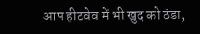आप हीटवेव में भी खुद को ठंडा,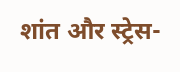शांत और स्ट्रेस-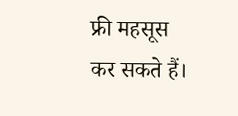फ्री महसूस कर सकते हैं।